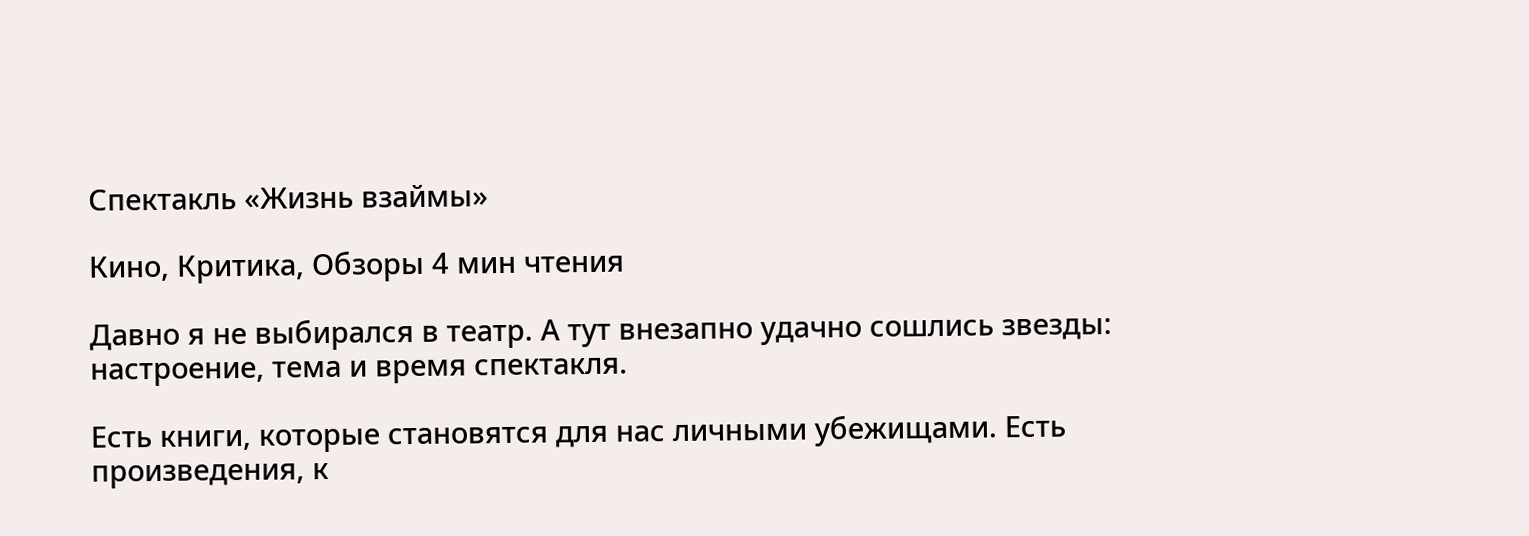Спектакль «Жизнь взаймы»

Кино, Критика, Обзоры 4 мин чтения

Давно я не выбирался в театр. А тут внезапно удачно сошлись звезды: настроение, тема и время спектакля.

Есть книги, которые становятся для нас личными убежищами. Есть произведения, к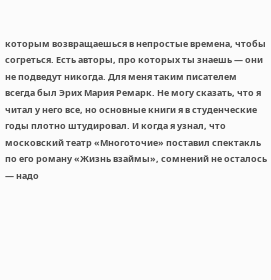которым возвращаешься в непростые времена, чтобы согреться. Есть авторы, про которых ты знаешь — они не подведут никогда. Для меня таким писателем всегда был Эрих Мария Ремарк. Не могу сказать, что я читал у него все, но основные книги я в студенческие годы плотно штудировал. И когда я узнал, что московский театр «Многоточие» поставил спектакль по его роману «Жизнь взаймы», сомнений не осталось — надо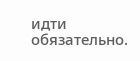идти обязательно.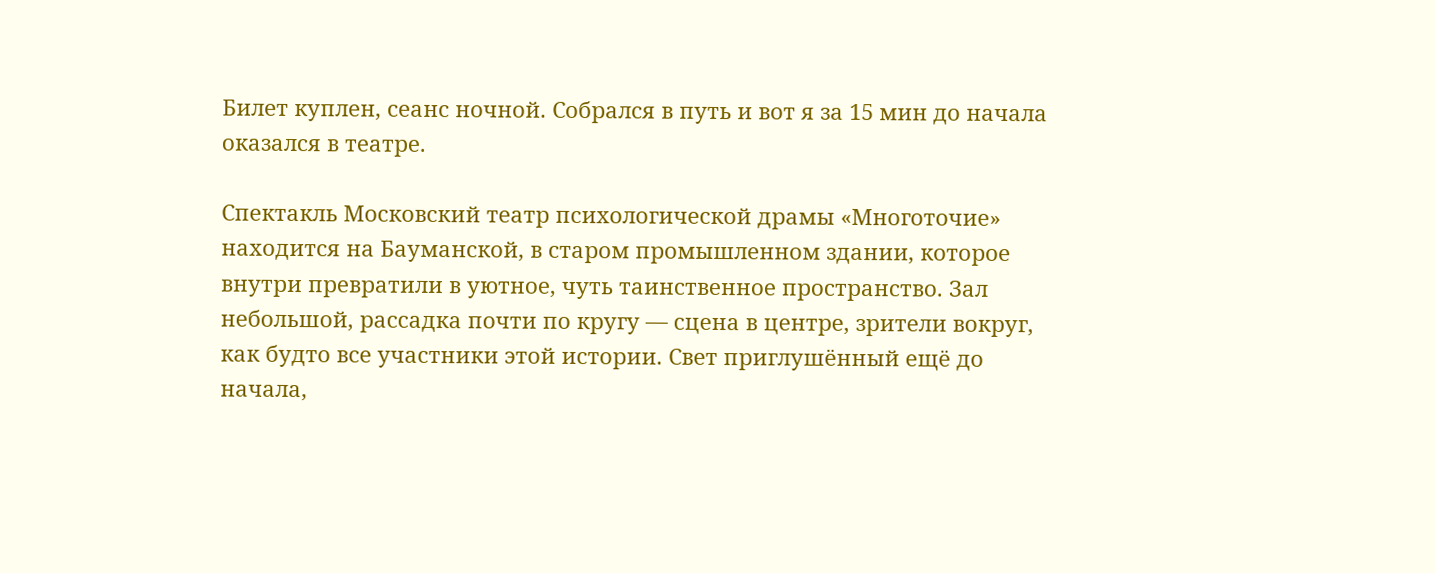Билет куплен, сеанс ночной. Собрался в путь и вот я за 15 мин до начала оказался в театре.

Спектакль Московский театр психологической драмы «Многоточие» находится на Бауманской, в старом промышленном здании, которое внутри превратили в уютное, чуть таинственное пространство. Зал небольшой, рассадка почти по кругу — сцена в центре, зрители вокруг, как будто все участники этой истории. Свет приглушённый ещё до начала,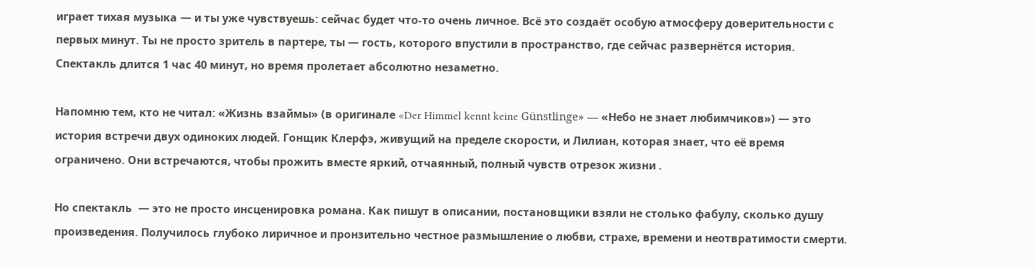играет тихая музыка — и ты уже чувствуешь: сейчас будет что-то очень личное. Всё это создаёт особую атмосферу доверительности с первых минут. Ты не просто зритель в партере, ты — гость, которого впустили в пространство, где сейчас развернётся история. Спектакль длится 1 час 40 минут, но время пролетает абсолютно незаметно.

Напомню тем, кто не читал: «Жизнь взаймы» (в оригинале «Der Himmel kennt keine Günstlinge» — «Небо не знает любимчиков») — это история встречи двух одиноких людей. Гонщик Клерфэ, живущий на пределе скорости, и Лилиан, которая знает, что её время ограничено. Они встречаются, чтобы прожить вместе яркий, отчаянный, полный чувств отрезок жизни .

Но спектакль  — это не просто инсценировка романа. Как пишут в описании, постановщики взяли не столько фабулу, сколько душу произведения. Получилось глубоко лиричное и пронзительно честное размышление о любви, страхе, времени и неотвратимости смерти.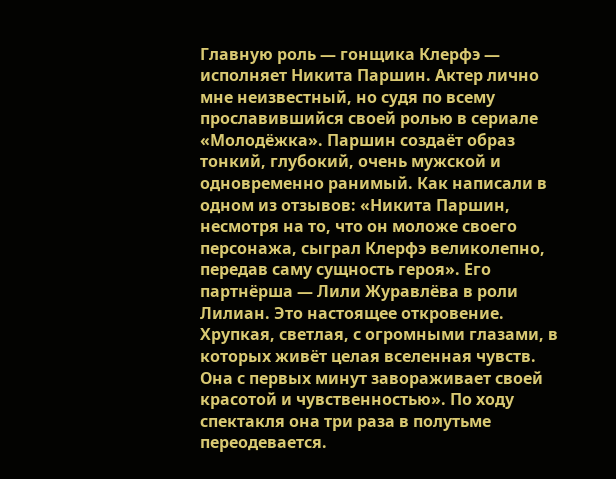Главную роль — гонщика Клерфэ — исполняет Никита Паршин. Актер лично мне неизвестный, но судя по всему прославившийся своей ролью в сериале «Молодёжка». Паршин создаёт образ тонкий, глубокий, очень мужской и одновременно ранимый. Как написали в одном из отзывов: «Никита Паршин, несмотря на то, что он моложе своего персонажа, сыграл Клерфэ великолепно, передав саму сущность героя». Его партнёрша — Лили Журавлёва в роли Лилиан. Это настоящее откровение. Хрупкая, светлая, с огромными глазами, в которых живёт целая вселенная чувств. Она с первых минут завораживает своей красотой и чувственностью». По ходу спектакля она три раза в полутьме переодевается.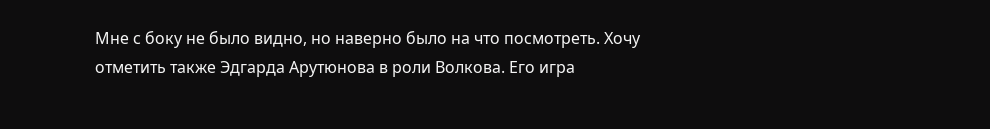Мне с боку не было видно, но наверно было на что посмотреть. Хочу отметить также Эдгарда Арутюнова в роли Волкова. Его игра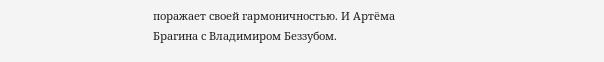поражает своей гармоничностью. И Артёма Брагина с Владимиром Беззубом.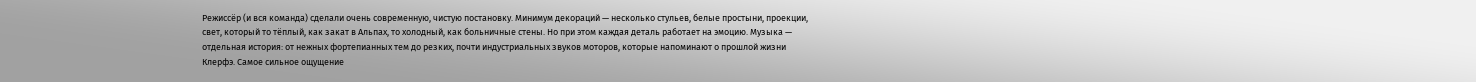Режиссёр (и вся команда) сделали очень современную, чистую постановку. Минимум декораций — несколько стульев, белые простыни, проекции, свет, который то тёплый, как закат в Альпах, то холодный, как больничные стены. Но при этом каждая деталь работает на эмоцию. Музыка — отдельная история: от нежных фортепианных тем до резких, почти индустриальных звуков моторов, которые напоминают о прошлой жизни Клерфэ. Самое сильное ощущение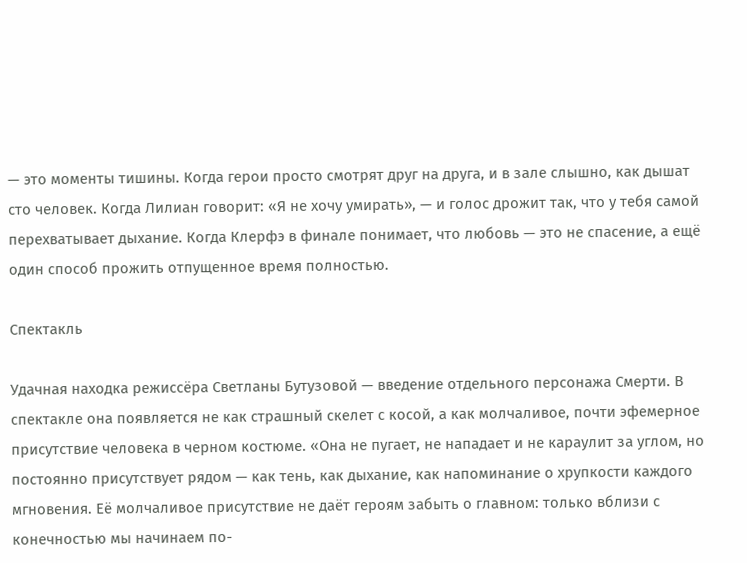— это моменты тишины. Когда герои просто смотрят друг на друга, и в зале слышно, как дышат сто человек. Когда Лилиан говорит: «Я не хочу умирать», — и голос дрожит так, что у тебя самой перехватывает дыхание. Когда Клерфэ в финале понимает, что любовь — это не спасение, а ещё один способ прожить отпущенное время полностью.

Спектакль

Удачная находка режиссёра Светланы Бутузовой — введение отдельного персонажа Смерти. В спектакле она появляется не как страшный скелет с косой, а как молчаливое, почти эфемерное присутствие человека в черном костюме. «Она не пугает, не нападает и не караулит за углом, но постоянно присутствует рядом — как тень, как дыхание, как напоминание о хрупкости каждого мгновения. Её молчаливое присутствие не даёт героям забыть о главном: только вблизи с конечностью мы начинаем по-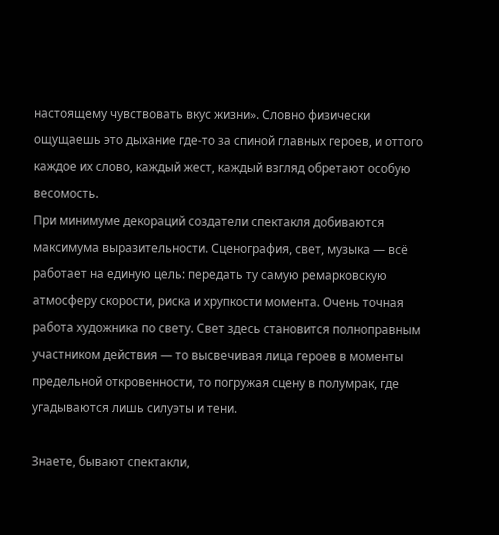настоящему чувствовать вкус жизни». Словно физически ощущаешь это дыхание где-то за спиной главных героев, и оттого каждое их слово, каждый жест, каждый взгляд обретают особую весомость.
При минимуме декораций создатели спектакля добиваются максимума выразительности. Сценография, свет, музыка — всё работает на единую цель: передать ту самую ремарковскую атмосферу скорости, риска и хрупкости момента. Очень точная работа художника по свету. Свет здесь становится полноправным участником действия — то высвечивая лица героев в моменты предельной откровенности, то погружая сцену в полумрак, где угадываются лишь силуэты и тени.

Знаете, бывают спектакли,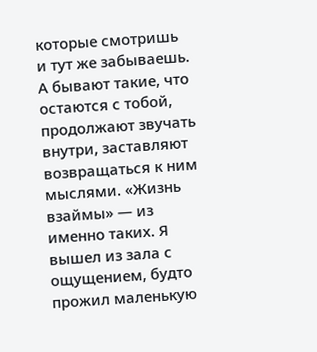которые смотришь и тут же забываешь. А бывают такие, что остаются с тобой, продолжают звучать внутри, заставляют возвращаться к ним мыслями. «Жизнь взаймы» — из именно таких. Я вышел из зала с ощущением, будто прожил маленькую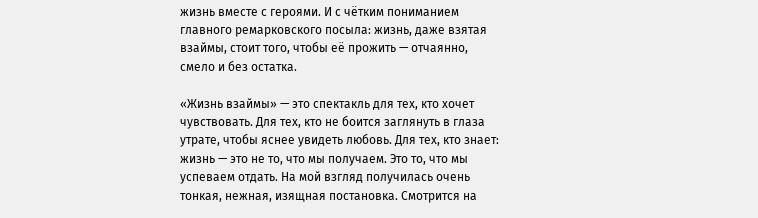жизнь вместе с героями. И с чётким пониманием главного ремарковского посыла: жизнь, даже взятая взаймы, стоит того, чтобы её прожить — отчаянно, смело и без остатка.

«Жизнь взаймы» — это спектакль для тех, кто хочет чувствовать. Для тех, кто не боится заглянуть в глаза утрате, чтобы яснее увидеть любовь. Для тех, кто знает: жизнь — это не то, что мы получаем. Это то, что мы успеваем отдать. На мой взгляд получилась очень тонкая, нежная, изящная постановка. Смотрится на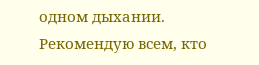одном дыхании. Рекомендую всем, кто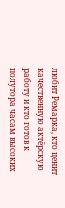любит Ремарка, кто ценит качественную актёрскую работу и кто готов к полутора часам высоких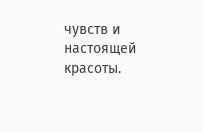чувств и настоящей красоты.